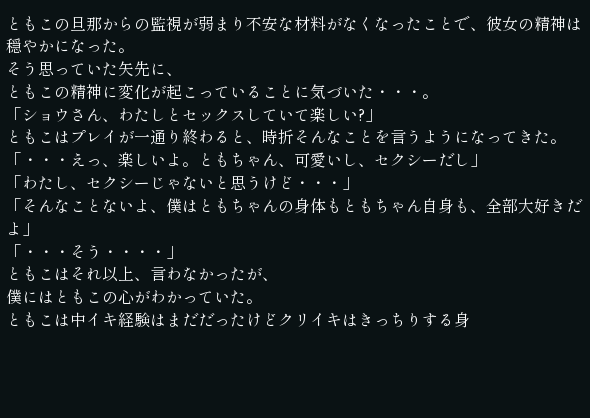ともこの旦那からの監視が弱まり不安な材料がなくなったことで、彼女の精神は穏やかになった。
そう思っていた矢先に、
ともこの精神に変化が起こっていることに気づいた・・・。
「ショウさん、わたしとセックスしていて楽しい?」
ともこはプレイが一通り終わると、時折そんなことを言うようになってきた。
「・・・えっ、楽しいよ。ともちゃん、可愛いし、セクシーだし」
「わたし、セクシーじゃないと思うけど・・・」
「そんなことないよ、僕はともちゃんの身体もともちゃん自身も、全部大好きだよ」
「・・・そう・・・・」
ともこはそれ以上、言わなかったが、
僕にはともこの心がわかっていた。
ともこは中イキ経験はまだだったけどクリイキはきっちりする身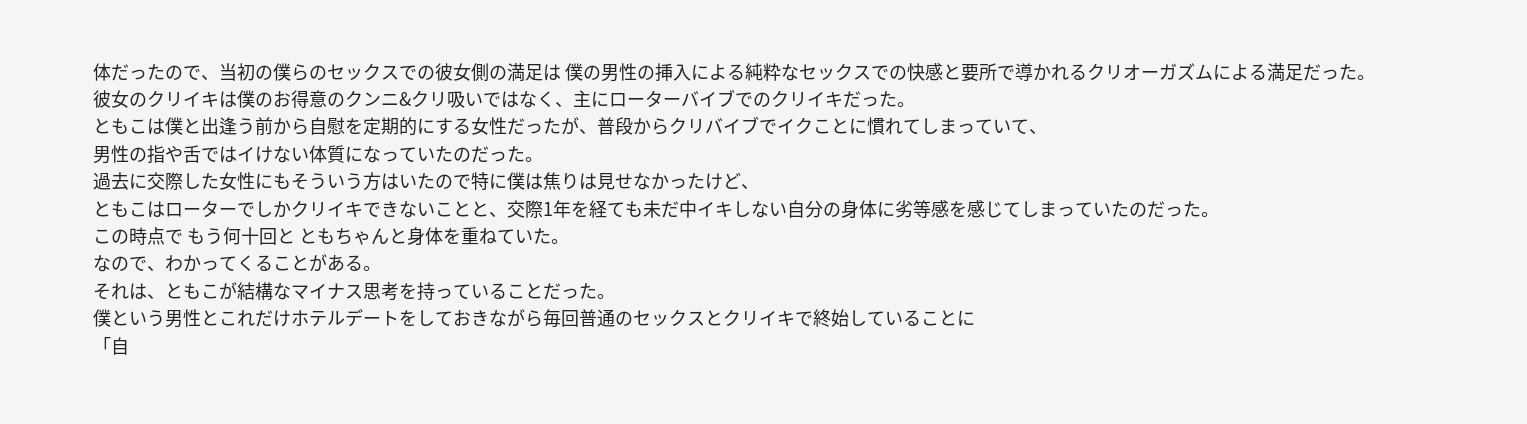体だったので、当初の僕らのセックスでの彼女側の満足は 僕の男性の挿入による純粋なセックスでの快感と要所で導かれるクリオーガズムによる満足だった。
彼女のクリイキは僕のお得意のクンニ&クリ吸いではなく、主にローターバイブでのクリイキだった。
ともこは僕と出逢う前から自慰を定期的にする女性だったが、普段からクリバイブでイクことに慣れてしまっていて、
男性の指や舌ではイけない体質になっていたのだった。
過去に交際した女性にもそういう方はいたので特に僕は焦りは見せなかったけど、
ともこはローターでしかクリイキできないことと、交際1年を経ても未だ中イキしない自分の身体に劣等感を感じてしまっていたのだった。
この時点で もう何十回と ともちゃんと身体を重ねていた。
なので、わかってくることがある。
それは、ともこが結構なマイナス思考を持っていることだった。
僕という男性とこれだけホテルデートをしておきながら毎回普通のセックスとクリイキで終始していることに
「自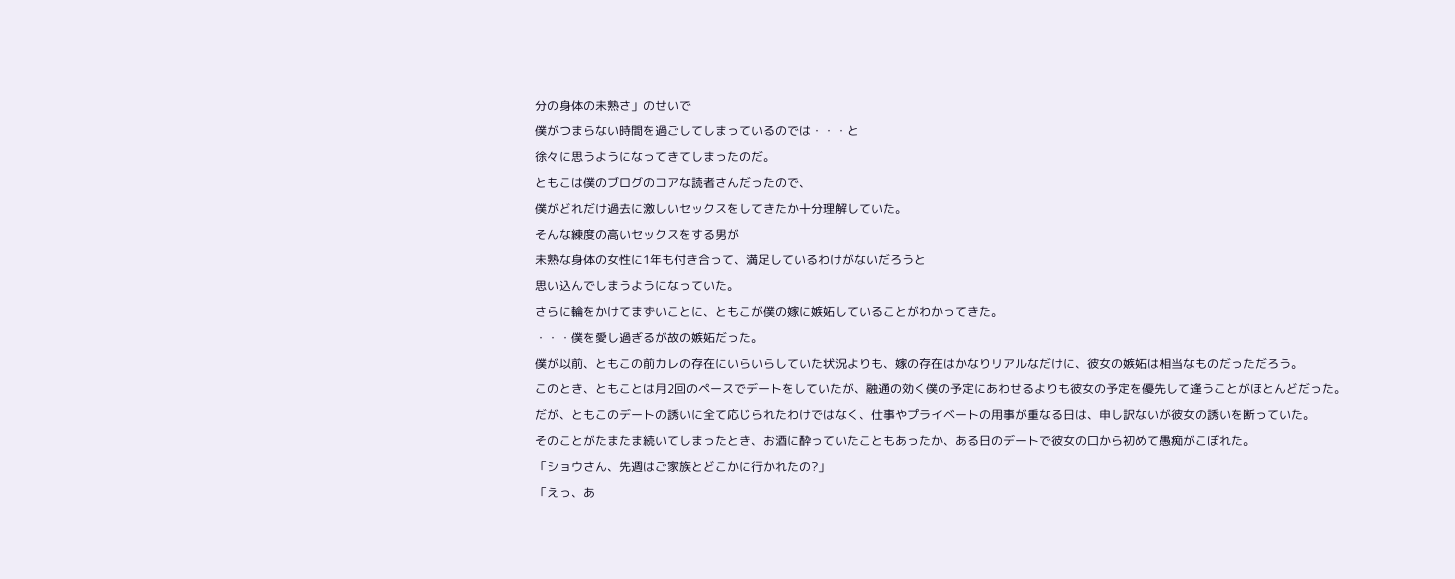分の身体の未熟さ」のせいで
僕がつまらない時間を過ごしてしまっているのでは・・・と
徐々に思うようになってきてしまったのだ。
ともこは僕のブログのコアな読者さんだったので、
僕がどれだけ過去に激しいセックスをしてきたか十分理解していた。
そんな練度の高いセックスをする男が
未熟な身体の女性に1年も付き合って、満足しているわけがないだろうと
思い込んでしまうようになっていた。
さらに輪をかけてまずいことに、ともこが僕の嫁に嫉妬していることがわかってきた。
・・・僕を愛し過ぎるが故の嫉妬だった。
僕が以前、ともこの前カレの存在にいらいらしていた状況よりも、嫁の存在はかなりリアルなだけに、彼女の嫉妬は相当なものだっただろう。
このとき、ともことは月2回のペースでデートをしていたが、融通の効く僕の予定にあわせるよりも彼女の予定を優先して逢うことがほとんどだった。
だが、ともこのデートの誘いに全て応じられたわけではなく、仕事やプライベートの用事が重なる日は、申し訳ないが彼女の誘いを断っていた。
そのことがたまたま続いてしまったとき、お酒に酔っていたこともあったか、ある日のデートで彼女の口から初めて愚痴がこぼれた。
「ショウさん、先週はご家族とどこかに行かれたの?」
「えっ、あ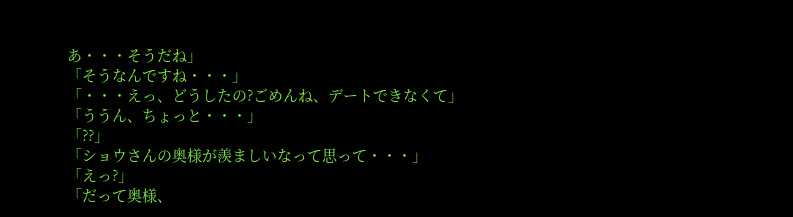あ・・・そうだね」
「そうなんですね・・・」
「・・・えっ、どうしたの?ごめんね、デートできなくて」
「ううん、ちょっと・・・」
「??」
「ショウさんの奥様が羨ましいなって思って・・・」
「えっ?」
「だって奥様、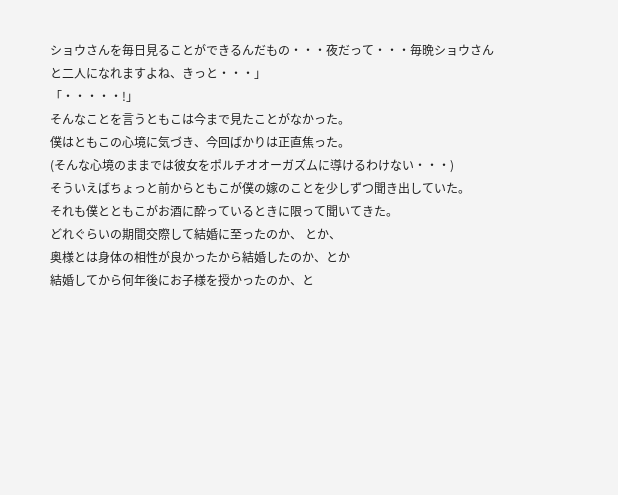ショウさんを毎日見ることができるんだもの・・・夜だって・・・毎晩ショウさんと二人になれますよね、きっと・・・」
「・・・・・!」
そんなことを言うともこは今まで見たことがなかった。
僕はともこの心境に気づき、今回ばかりは正直焦った。
(そんな心境のままでは彼女をポルチオオーガズムに導けるわけない・・・)
そういえばちょっと前からともこが僕の嫁のことを少しずつ聞き出していた。
それも僕とともこがお酒に酔っているときに限って聞いてきた。
どれぐらいの期間交際して結婚に至ったのか、 とか、
奥様とは身体の相性が良かったから結婚したのか、とか
結婚してから何年後にお子様を授かったのか、と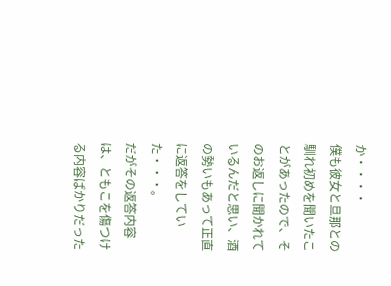か・・・・
僕も彼女と旦那との馴れ初めを聞いたことがあったので、そのお返しに聞かれているんだと思い、酒の勢いもあって正直に返答をしていた・・・。
だがその返答内容は、ともこを傷つける内容ばかりだった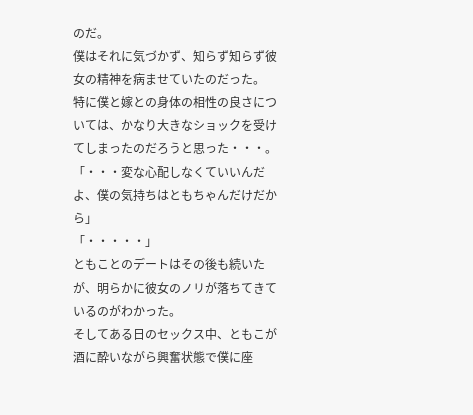のだ。
僕はそれに気づかず、知らず知らず彼女の精神を病ませていたのだった。
特に僕と嫁との身体の相性の良さについては、かなり大きなショックを受けてしまったのだろうと思った・・・。
「・・・変な心配しなくていいんだよ、僕の気持ちはともちゃんだけだから」
「・・・・・」
ともことのデートはその後も続いたが、明らかに彼女のノリが落ちてきているのがわかった。
そしてある日のセックス中、ともこが酒に酔いながら興奮状態で僕に座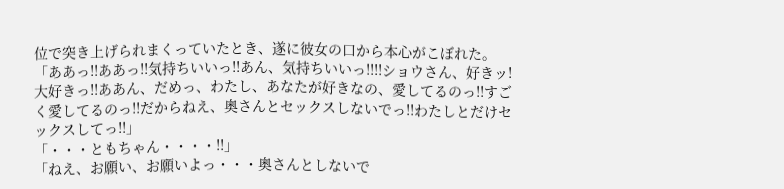位で突き上げられまくっていたとき、遂に彼女の口から本心がこぼれた。
「ああっ!!ああっ!!気持ちいいっ!!あん、気持ちいいっ!!!!ショウさん、好きッ!大好きっ!!ああん、だめっ、わたし、あなたが好きなの、愛してるのっ!!すごく愛してるのっ!!だからねえ、奥さんとセックスしないでっ!!わたしとだけセックスしてっ!!」
「・・・ともちゃん・・・・!!」
「ねえ、お願い、お願いよっ・・・奥さんとしないで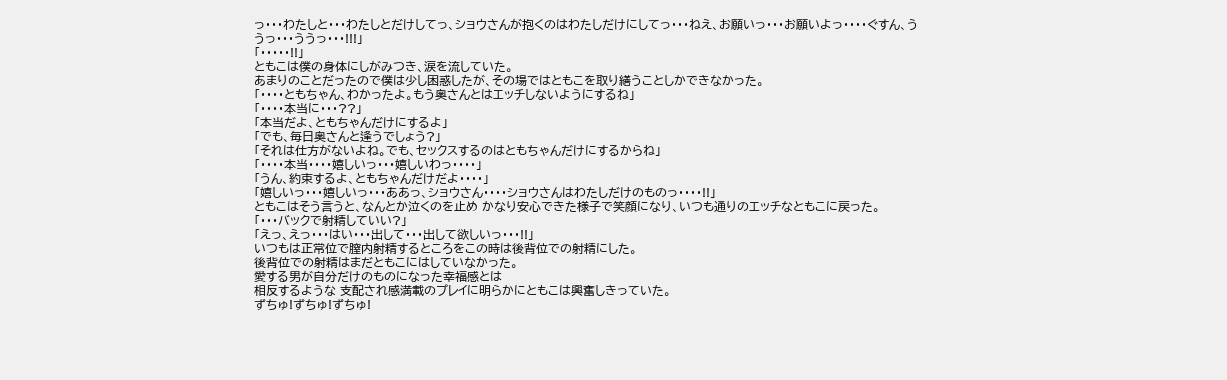っ・・・わたしと・・・わたしとだけしてっ、ショウさんが抱くのはわたしだけにしてっ・・・ねえ、お願いっ・・・お願いよっ・・・・ぐすん、ううっ・・・ううっ・・・!!!」
「・・・・・!!」
ともこは僕の身体にしがみつき、涙を流していた。
あまりのことだったので僕は少し困惑したが、その場ではともこを取り繕うことしかできなかった。
「・・・・ともちゃん、わかったよ。もう奥さんとはエッチしないようにするね」
「・・・・本当に・・・??」
「本当だよ、ともちゃんだけにするよ」
「でも、毎日奥さんと逢うでしょう?」
「それは仕方がないよね。でも、セックスするのはともちゃんだけにするからね」
「・・・・本当・・・・嬉しいっ・・・嬉しいわっ・・・・」
「うん、約束するよ、ともちゃんだけだよ・・・・」
「嬉しいっ・・・嬉しいっ・・・ああっ、ショウさん・・・・ショウさんはわたしだけのものっ・・・・!!」
ともこはそう言うと、なんとか泣くのを止め かなり安心できた様子で笑顔になり、いつも通りのエッチなともこに戻った。
「・・・バックで射精していい?」
「えっ、えっ・・・はい・・・出して・・・出して欲しいっ・・・!!」
いつもは正常位で膣内射精するところをこの時は後背位での射精にした。
後背位での射精はまだともこにはしていなかった。
愛する男が自分だけのものになった幸福感とは
相反するような 支配され感満載のプレイに明らかにともこは興奮しきっていた。
ずちゅ!ずちゅ!ずちゅ!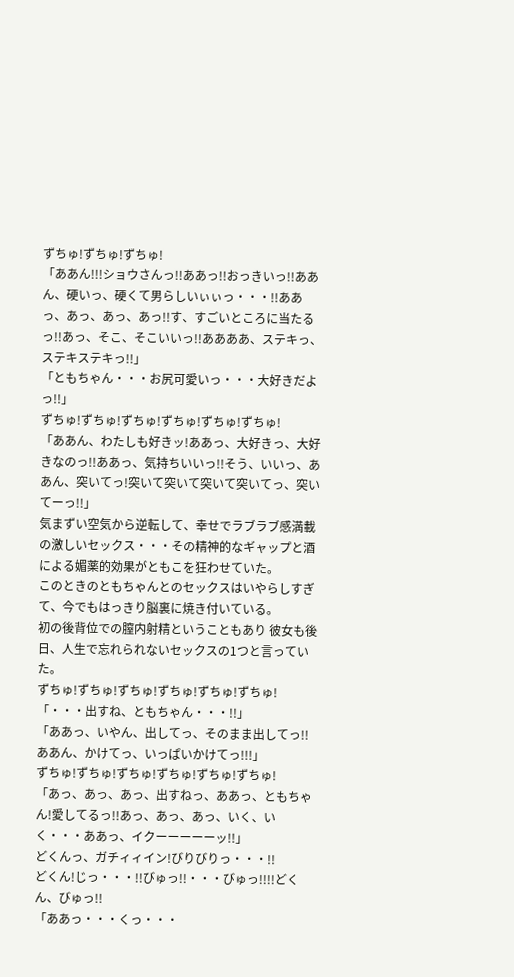ずちゅ!ずちゅ!ずちゅ!
「ああん!!!ショウさんっ!!ああっ!!おっきいっ!!ああん、硬いっ、硬くて男らしいぃぃっ・・・!!ああっ、あっ、あっ、あっ!!す、すごいところに当たるっ!!あっ、そこ、そこいいっ!!ああああ、ステキっ、ステキステキっ!!」
「ともちゃん・・・お尻可愛いっ・・・大好きだよっ!!」
ずちゅ!ずちゅ!ずちゅ!ずちゅ!ずちゅ!ずちゅ!
「ああん、わたしも好きッ!ああっ、大好きっ、大好きなのっ!!ああっ、気持ちいいっ!!そう、いいっ、ああん、突いてっ!突いて突いて突いて突いてっ、突いてーっ!!」
気まずい空気から逆転して、幸せでラブラブ感満載の激しいセックス・・・その精神的なギャップと酒による媚薬的効果がともこを狂わせていた。
このときのともちゃんとのセックスはいやらしすぎて、今でもはっきり脳裏に焼き付いている。
初の後背位での膣内射精ということもあり 彼女も後日、人生で忘れられないセックスの1つと言っていた。
ずちゅ!ずちゅ!ずちゅ!ずちゅ!ずちゅ!ずちゅ!
「・・・出すね、ともちゃん・・・!!」
「ああっ、いやん、出してっ、そのまま出してっ!!ああん、かけてっ、いっぱいかけてっ!!!」
ずちゅ!ずちゅ!ずちゅ!ずちゅ!ずちゅ!ずちゅ!
「あっ、あっ、あっ、出すねっ、ああっ、ともちゃん!愛してるっ!!あっ、あっ、あっ、いく、いく・・・ああっ、イクーーーーーッ!!」
どくんっ、ガチィィイン!びりびりっ・・・!!
どくん!じっ・・・!!びゅっ!!・・・びゅっ!!!!どくん、びゅっ!!
「ああっ・・・くっ・・・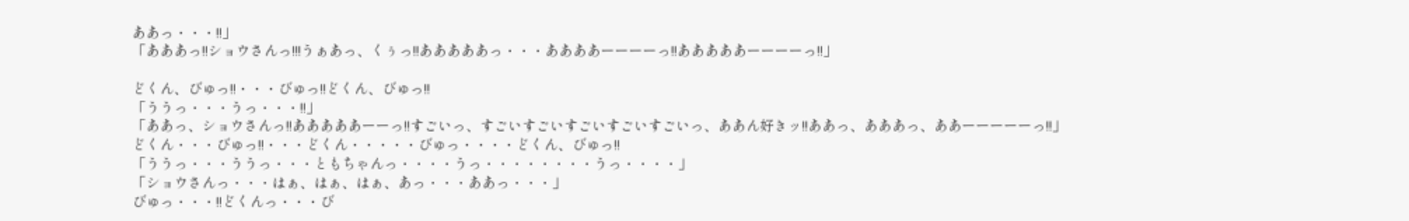ああっ・・・!!」
「あああっ!!ショウさんっ!!!うぁあっ、くぅっ!!あああああっ・・・ああああーーーーっ!!あああああーーーーっ!!」

どくん、びゅっ!!・・・びゅっ!!どくん、びゅっ!!
「ううっ・・・うっ・・・!!」
「ああっ、ショウさんっ!!あああああーーっ!!すごいっ、すごいすごいすごいすごいすごいっ、ああん好きッ!!ああっ、あああっ、ああーーーーーっ!!」
どくん・・・びゅっ!!・・・どくん・・・・・びゅっ・・・・どくん、びゅっ!!
「ううっ・・・ううっ・・・ともちゃんっ・・・・うっ・・・・・・・・うっ・・・・」
「ショウさんっ・・・はぁ、はぁ、はぁ、あっ・・・ああっ・・・」
びゅっ・・・!!どくんっ・・・び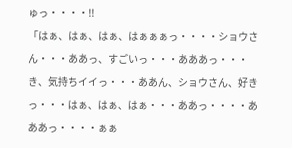ゅっ・・・・!!
「はぁ、はぁ、はぁ、はぁぁぁっ・・・・ショウさん・・・ああっ、すごいっ・・・あああっ・・・き、気持ちイイっ・・・ああん、ショウさん、好きっ・・・はぁ、はぁ、はぁ・・・ああっ・・・・あああっ・・・・ぁぁ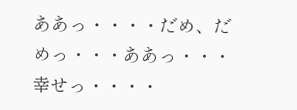ああっ・・・・だめ、だめっ・・・ああっ・・・幸せっ・・・・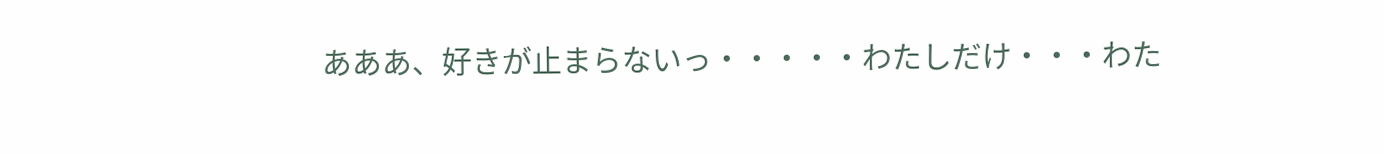あああ、好きが止まらないっ・・・・・わたしだけ・・・わた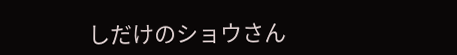しだけのショウさん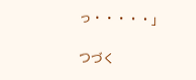っ・・・・・」

つづく